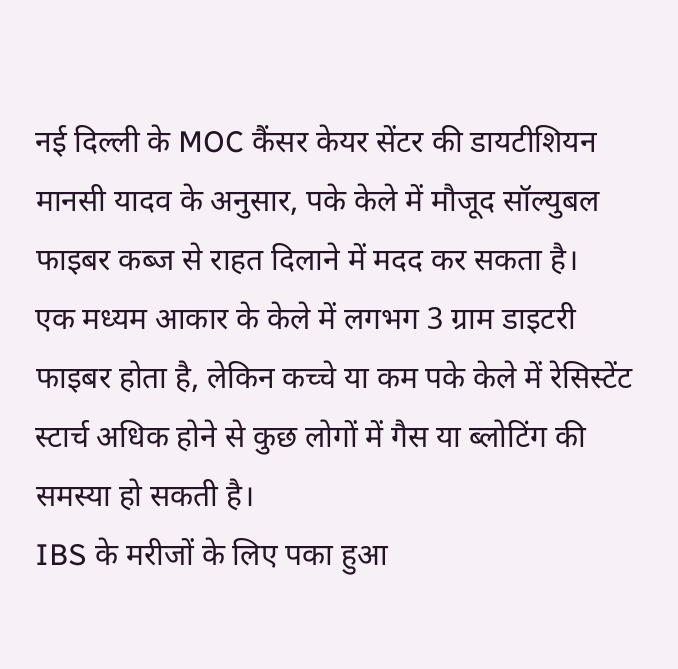नई दिल्ली के MOC कैंसर केयर सेंटर की डायटीशियन मानसी यादव के अनुसार, पके केले में मौजूद सॉल्युबल फाइबर कब्ज से राहत दिलाने में मदद कर सकता है।
एक मध्यम आकार के केले में लगभग 3 ग्राम डाइटरी फाइबर होता है, लेकिन कच्चे या कम पके केले में रेसिस्टेंट स्टार्च अधिक होने से कुछ लोगों में गैस या ब्लोटिंग की समस्या हो सकती है।
IBS के मरीजों के लिए पका हुआ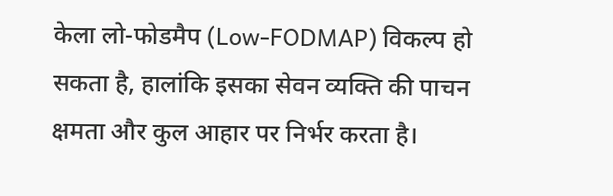केला लो-फोडमैप (Low-FODMAP) विकल्प हो सकता है, हालांकि इसका सेवन व्यक्ति की पाचन क्षमता और कुल आहार पर निर्भर करता है।